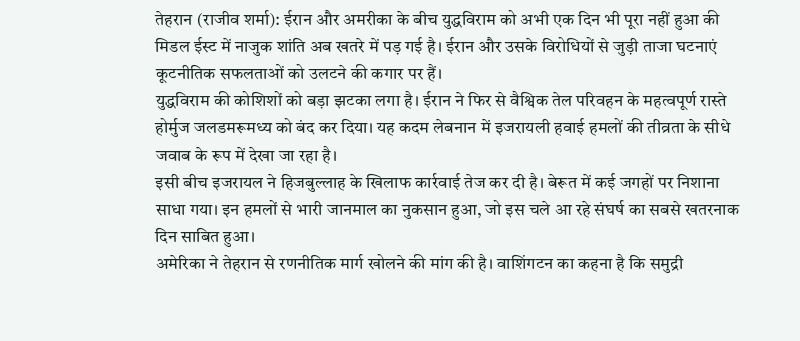तेहरान (राजीव शर्मा): ईरान और अमरीका के बीच युद्धविराम को अभी एक दिन भी पूरा नहीं हुआ की मिडल ईस्ट में नाजुक शांति अब खतरे में पड़ गई है। ईरान और उसके विरोधियों से जुड़ी ताजा घटनाएं कूटनीतिक सफलताओं को उलटने की कगार पर हैं।
युद्धविराम की कोशिशों को बड़ा झटका लगा है। ईरान ने फिर से वैश्विक तेल परिवहन के महत्वपूर्ण रास्ते होर्मुज जलडमरूमध्य को बंद कर दिया। यह कदम लेबनान में इजरायली हवाई हमलों की तीव्रता के सीधे जवाब के रूप में देखा जा रहा है।
इसी बीच इजरायल ने हिजबुल्लाह के खिलाफ कार्रवाई तेज कर दी है। बेरूत में कई जगहों पर निशाना साधा गया। इन हमलों से भारी जानमाल का नुकसान हुआ, जो इस चले आ रहे संघर्ष का सबसे खतरनाक दिन साबित हुआ।
अमेरिका ने तेहरान से रणनीतिक मार्ग खोलने की मांग की है। वाशिंगटन का कहना है कि समुद्री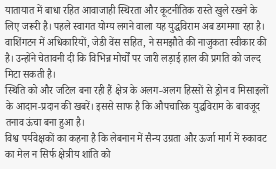यातायात में बाधा रहित आवाजाही स्थिरता और कूटनीतिक रास्ते खुले रखने के लिए जरूरी है। पहले स्वागत योग्य लगने वाला यह युद्धविराम अब डगमगा रहा है।
वाशिंगटन में अधिकारियों, जेडी वेंस सहित, ने समझौते की नाजुकता स्वीकार की है। उन्होंने चेतावनी दी कि विभिन्न मोर्चों पर जारी लड़ाई हाल की प्रगति को जल्द मिटा सकती है।
स्थिति को और जटिल बना रही हैं क्षेत्र के अलग-अलग हिस्सों से ड्रोन व मिसाइलों के आदान-प्रदान की खबरें। इससे साफ है कि औपचारिक युद्धविराम के बावजूद तनाव ऊंचा बना हुआ है।
विश्व पर्यवेक्षकों का कहना है कि लेबनान में सैन्य उग्रता और ऊर्जा मार्ग में रुकावट का मेल न सिर्फ क्षेत्रीय शांति को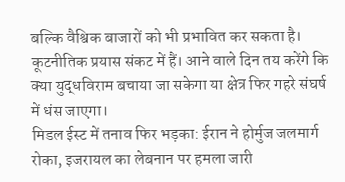बल्कि वैश्विक बाजारों को भी प्रभावित कर सकता है।
कूटनीतिक प्रयास संकट में हैं। आने वाले दिन तय करेंगे कि क्या युद्धविराम बचाया जा सकेगा या क्षेत्र फिर गहरे संघर्ष में धंस जाएगा।
मिडल ईस्ट में तनाव फिर भड़का: ईरान ने होर्मुज जलमार्ग रोका, इजरायल का लेबनान पर हमला जारी